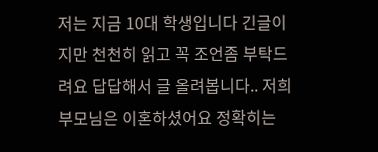저는 지금 10대 학생입니다 긴글이지만 천천히 읽고 꼭 조언좀 부탁드려요 답답해서 글 올려봅니다.. 저희 부모님은 이혼하셨어요 정확히는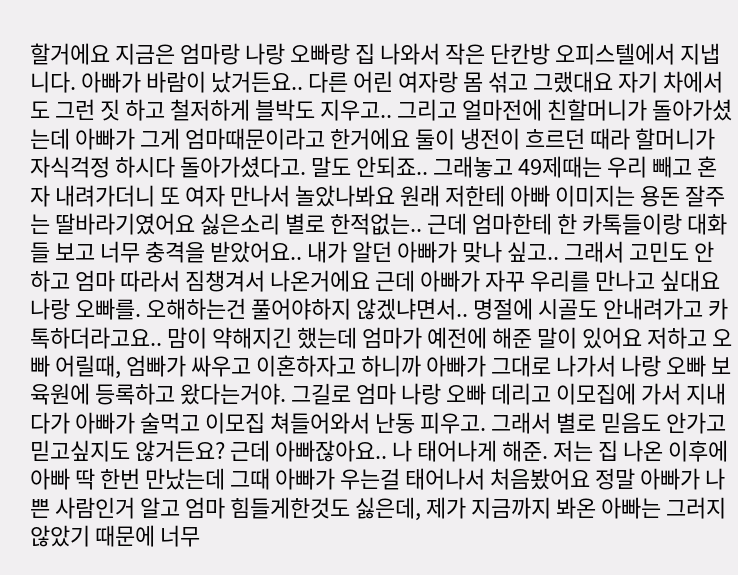할거에요 지금은 엄마랑 나랑 오빠랑 집 나와서 작은 단칸방 오피스텔에서 지냅니다. 아빠가 바람이 났거든요.. 다른 어린 여자랑 몸 섞고 그랬대요 자기 차에서도 그런 짓 하고 철저하게 블박도 지우고.. 그리고 얼마전에 친할머니가 돌아가셨는데 아빠가 그게 엄마때문이라고 한거에요 둘이 냉전이 흐르던 때라 할머니가 자식걱정 하시다 돌아가셨다고. 말도 안되죠.. 그래놓고 49제때는 우리 빼고 혼자 내려가더니 또 여자 만나서 놀았나봐요 원래 저한테 아빠 이미지는 용돈 잘주는 딸바라기였어요 싫은소리 별로 한적없는.. 근데 엄마한테 한 카톡들이랑 대화들 보고 너무 충격을 받았어요.. 내가 알던 아빠가 맞나 싶고.. 그래서 고민도 안하고 엄마 따라서 짐챙겨서 나온거에요 근데 아빠가 자꾸 우리를 만나고 싶대요 나랑 오빠를. 오해하는건 풀어야하지 않겠냐면서.. 명절에 시골도 안내려가고 카톡하더라고요.. 맘이 약해지긴 했는데 엄마가 예전에 해준 말이 있어요 저하고 오빠 어릴때, 엄빠가 싸우고 이혼하자고 하니까 아빠가 그대로 나가서 나랑 오빠 보육원에 등록하고 왔다는거야. 그길로 엄마 나랑 오빠 데리고 이모집에 가서 지내다가 아빠가 술먹고 이모집 쳐들어와서 난동 피우고. 그래서 별로 믿음도 안가고 믿고싶지도 않거든요? 근데 아빠잖아요.. 나 태어나게 해준. 저는 집 나온 이후에 아빠 딱 한번 만났는데 그때 아빠가 우는걸 태어나서 처음봤어요 정말 아빠가 나쁜 사람인거 알고 엄마 힘들게한것도 싫은데, 제가 지금까지 봐온 아빠는 그러지 않았기 때문에 너무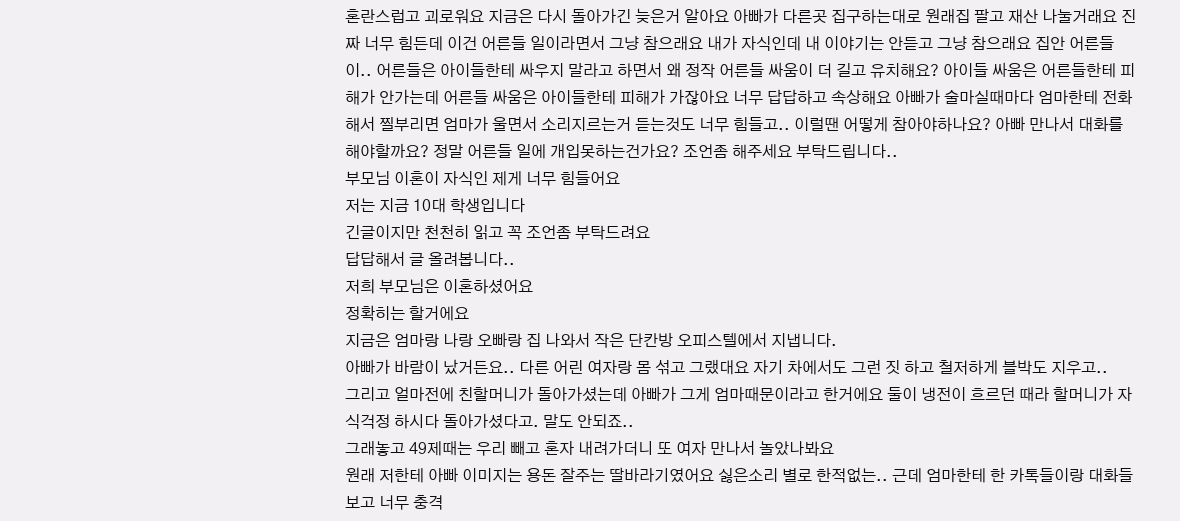혼란스럽고 괴로워요 지금은 다시 돌아가긴 늦은거 알아요 아빠가 다른곳 집구하는대로 원래집 팔고 재산 나눌거래요 진짜 너무 힘든데 이건 어른들 일이라면서 그냥 참으래요 내가 자식인데 내 이야기는 안듣고 그냥 참으래요 집안 어른들이.. 어른들은 아이들한테 싸우지 말라고 하면서 왜 정작 어른들 싸움이 더 길고 유치해요? 아이들 싸움은 어른들한테 피해가 안가는데 어른들 싸움은 아이들한테 피해가 가잖아요 너무 답답하고 속상해요 아빠가 술마실때마다 엄마한테 전화해서 찔부리면 엄마가 울면서 소리지르는거 듣는것도 너무 힘들고.. 이럴땐 어떻게 참아야하나요? 아빠 만나서 대화를 해야할까요? 정말 어른들 일에 개입못하는건가요? 조언좀 해주세요 부탁드립니다..
부모님 이혼이 자식인 제게 너무 힘들어요
저는 지금 10대 학생입니다
긴글이지만 천천히 읽고 꼭 조언좀 부탁드려요
답답해서 글 올려봅니다..
저희 부모님은 이혼하셨어요
정확히는 할거에요
지금은 엄마랑 나랑 오빠랑 집 나와서 작은 단칸방 오피스텔에서 지냅니다.
아빠가 바람이 났거든요.. 다른 어린 여자랑 몸 섞고 그랬대요 자기 차에서도 그런 짓 하고 철저하게 블박도 지우고..
그리고 얼마전에 친할머니가 돌아가셨는데 아빠가 그게 엄마때문이라고 한거에요 둘이 냉전이 흐르던 때라 할머니가 자식걱정 하시다 돌아가셨다고. 말도 안되죠..
그래놓고 49제때는 우리 빼고 혼자 내려가더니 또 여자 만나서 놀았나봐요
원래 저한테 아빠 이미지는 용돈 잘주는 딸바라기였어요 싫은소리 별로 한적없는.. 근데 엄마한테 한 카톡들이랑 대화들 보고 너무 충격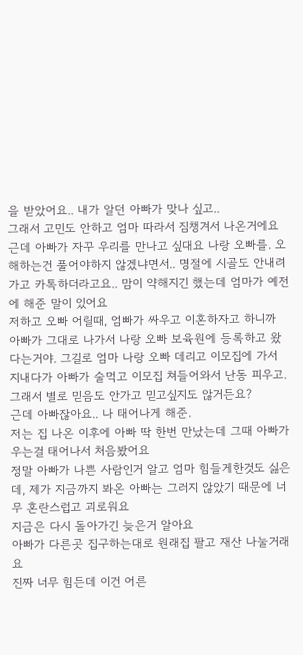을 받았어요.. 내가 알던 아빠가 맞나 싶고..
그래서 고민도 안하고 엄마 따라서 짐챙겨서 나온거에요
근데 아빠가 자꾸 우리를 만나고 싶대요 나랑 오빠를. 오해하는건 풀어야하지 않겠냐면서.. 명절에 시골도 안내려가고 카톡하더라고요.. 맘이 약해지긴 했는데 엄마가 예전에 해준 말이 있어요
저하고 오빠 어릴때, 엄빠가 싸우고 이혼하자고 하니까 아빠가 그대로 나가서 나랑 오빠 보육원에 등록하고 왔다는거야. 그길로 엄마 나랑 오빠 데리고 이모집에 가서 지내다가 아빠가 술먹고 이모집 쳐들어와서 난동 피우고.
그래서 별로 믿음도 안가고 믿고싶지도 않거든요?
근데 아빠잖아요.. 나 태어나게 해준.
저는 집 나온 이후에 아빠 딱 한번 만났는데 그때 아빠가 우는걸 태어나서 처음봤어요
정말 아빠가 나쁜 사람인거 알고 엄마 힘들게한것도 싫은데, 제가 지금까지 봐온 아빠는 그러지 않았기 때문에 너무 혼란스럽고 괴로워요
지금은 다시 돌아가긴 늦은거 알아요
아빠가 다른곳 집구하는대로 원래집 팔고 재산 나눌거래요
진짜 너무 힘든데 이건 어른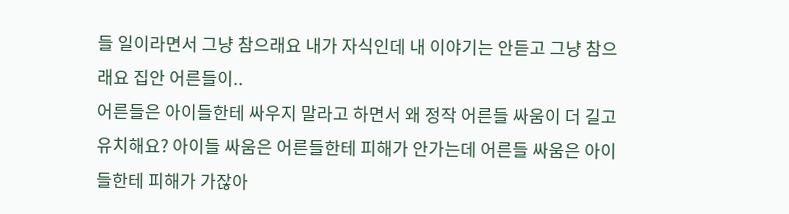들 일이라면서 그냥 참으래요 내가 자식인데 내 이야기는 안듣고 그냥 참으래요 집안 어른들이..
어른들은 아이들한테 싸우지 말라고 하면서 왜 정작 어른들 싸움이 더 길고 유치해요? 아이들 싸움은 어른들한테 피해가 안가는데 어른들 싸움은 아이들한테 피해가 가잖아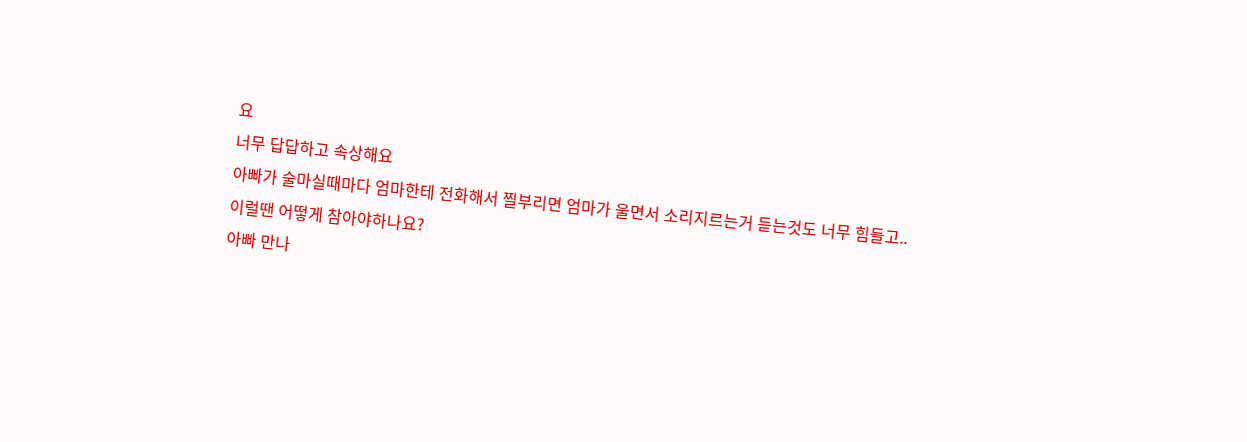요
너무 답답하고 속상해요
아빠가 술마실때마다 엄마한테 전화해서 찔부리면 엄마가 울면서 소리지르는거 듣는것도 너무 힘들고..
이럴땐 어떻게 참아야하나요?
아빠 만나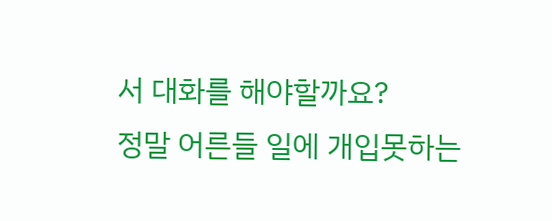서 대화를 해야할까요?
정말 어른들 일에 개입못하는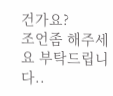건가요?
조언좀 해주세요 부탁드립니다..